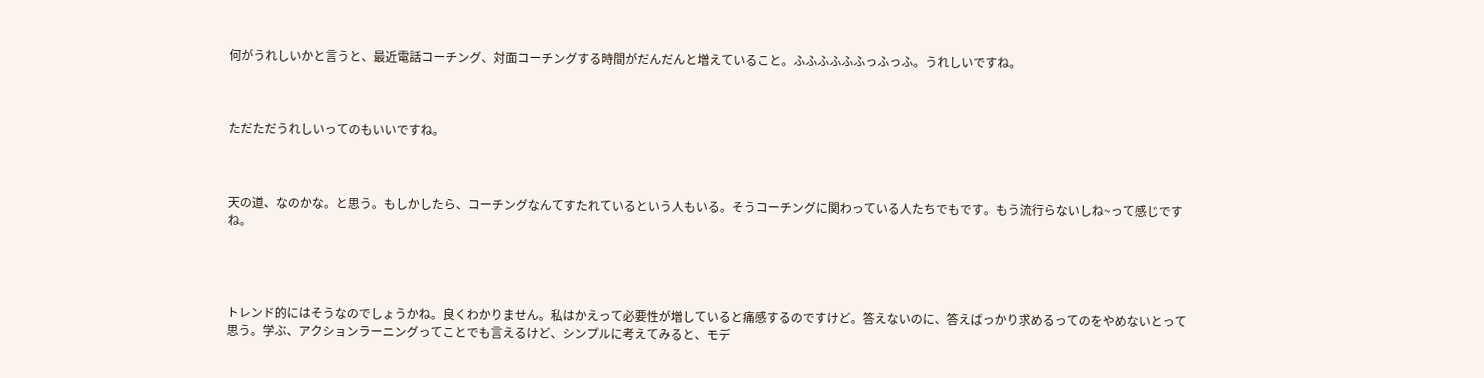何がうれしいかと言うと、最近電話コーチング、対面コーチングする時間がだんだんと増えていること。ふふふふふふっふっふ。うれしいですね。



ただただうれしいってのもいいですね。



天の道、なのかな。と思う。もしかしたら、コーチングなんてすたれているという人もいる。そうコーチングに関わっている人たちでもです。もう流行らないしね~って感じですね。




トレンド的にはそうなのでしょうかね。良くわかりません。私はかえって必要性が増していると痛感するのですけど。答えないのに、答えばっかり求めるってのをやめないとって思う。学ぶ、アクションラーニングってことでも言えるけど、シンプルに考えてみると、モデ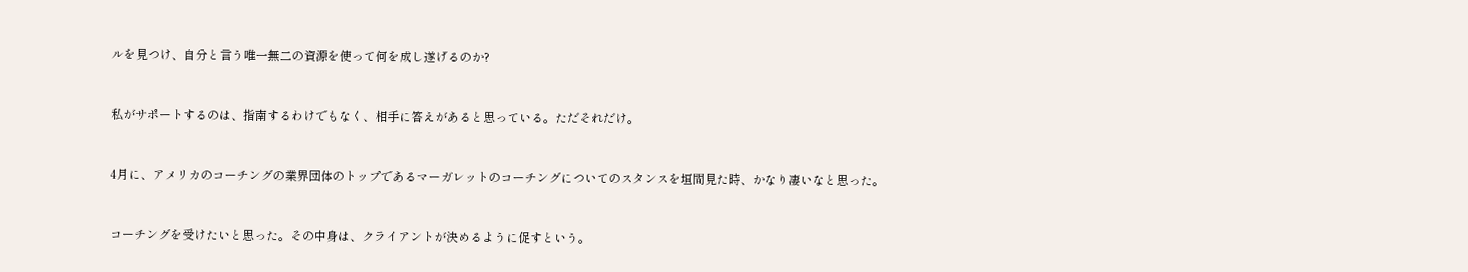ルを見つけ、自分と言う唯一無二の資源を使って何を成し遂げるのか?



私がサポートするのは、指南するわけでもなく、相手に答えがあると思っている。ただそれだけ。



4月に、アメリカのコーチングの業界団体のトップであるマーガレットのコーチングについてのスタンスを垣間見た時、かなり凄いなと思った。



コーチングを受けたいと思った。その中身は、クライアントが決めるように促すという。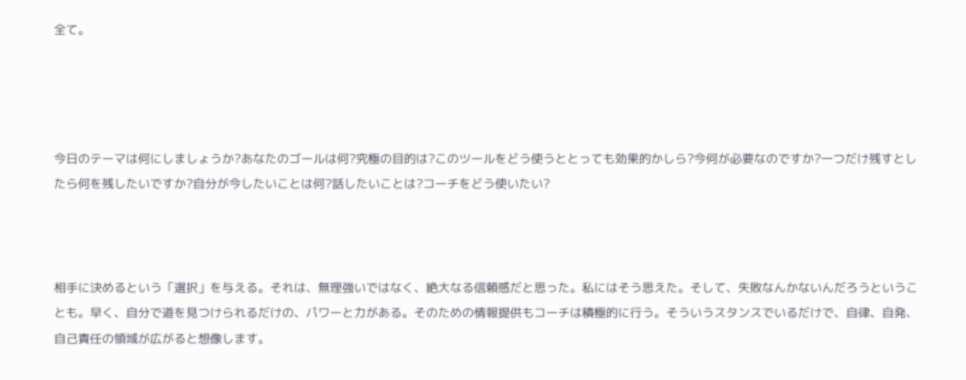全て。




今日のテーマは何にしましょうか?あなたのゴールは何?究極の目的は?このツールをどう使うととっても効果的かしら?今何が必要なのですか?一つだけ残すとしたら何を残したいですか?自分が今したいことは何?話したいことは?コーチをどう使いたい?



相手に決めるという「選択」を与える。それは、無理強いではなく、絶大なる信頼感だと思った。私にはそう思えた。そして、失敗なんかないんだろうということも。早く、自分で道を見つけられるだけの、パワーと力がある。そのための情報提供もコーチは積極的に行う。そういうスタンスでいるだけで、自律、自発、自己責任の領域が広がると想像します。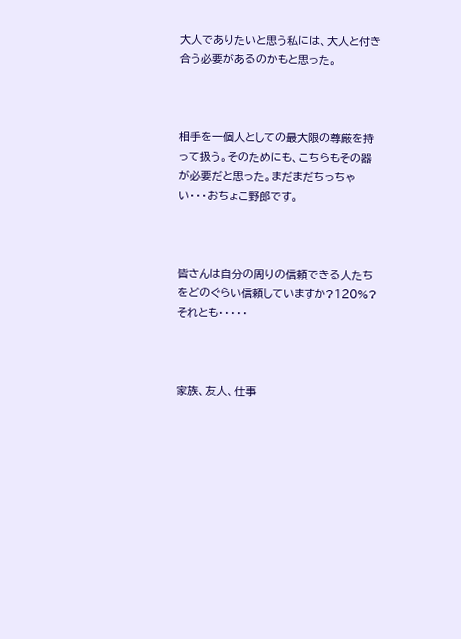大人でありたいと思う私には、大人と付き合う必要があるのかもと思った。



相手を一個人としての最大限の尊厳を持って扱う。そのためにも、こちらもその器が必要だと思った。まだまだちっちゃい・・・おちょこ野郎です。



皆さんは自分の周りの信頼できる人たちをどのぐらい信頼していますか?120%?それとも・・・・・



家族、友人、仕事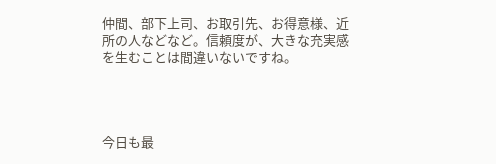仲間、部下上司、お取引先、お得意様、近所の人などなど。信頼度が、大きな充実感を生むことは間違いないですね。




今日も最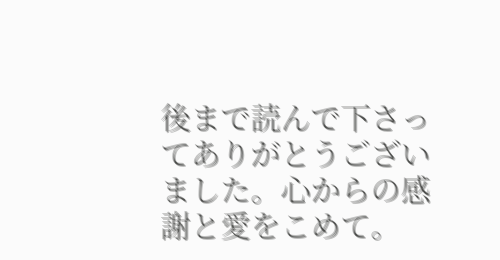後まで読んで下さってありがとうございました。心からの感謝と愛をこめて。